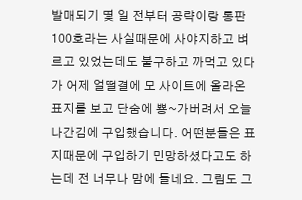발매되기 몇 일 전부터 공략이랑 통판 100호라는 사실때문에 사야지하고 벼르고 있었는데도 불구하고 까먹고 있다가 어제 얼떨결에 모 사이트에 올라온 표지를 보고 단숨에 뿅~가버려서 오늘 나간김에 구입했습니다. 어떤분들은 표지때문에 구입하기 민망하셨다고도 하는데 전 너무나 맘에 들네요. 그림도 그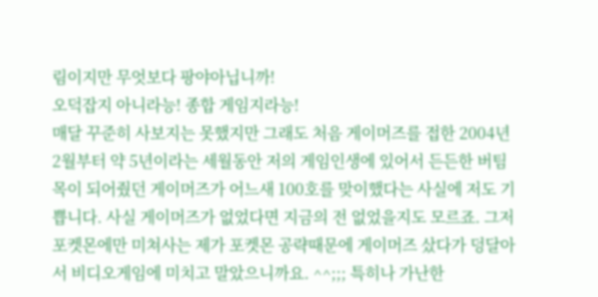림이지만 무엇보다 팡야아닙니까!
오덕잡지 아니라능! 종합 게임지라능!
매달 꾸준히 사보지는 못했지만 그래도 처음 게이머즈를 접한 2004년 2월부터 약 5년이라는 세월동안 저의 게임인생에 있어서 든든한 버팀목이 되어줬던 게이머즈가 어느새 100호를 맞이했다는 사실에 저도 기쁩니다. 사실 게이머즈가 없었다면 지금의 전 없었을지도 모르죠. 그저 포켓몬에만 미쳐사는 제가 포켓몬 공략때문에 게이머즈 샀다가 덩달아서 비디오게임에 미치고 말았으니까요. ^^;;; 특히나 가난한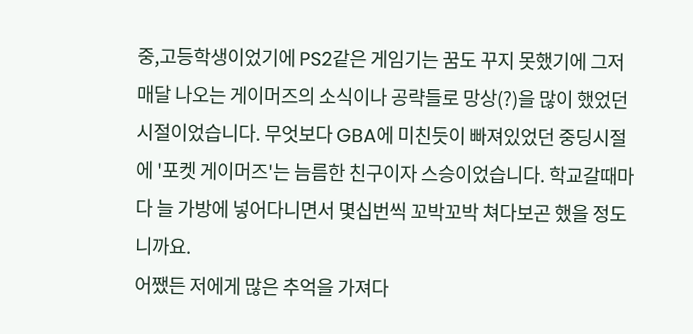중,고등학생이었기에 PS2같은 게임기는 꿈도 꾸지 못했기에 그저 매달 나오는 게이머즈의 소식이나 공략들로 망상(?)을 많이 했었던 시절이었습니다. 무엇보다 GBA에 미친듯이 빠져있었던 중딩시절에 '포켓 게이머즈'는 늠름한 친구이자 스승이었습니다. 학교갈때마다 늘 가방에 넣어다니면서 몇십번씩 꼬박꼬박 쳐다보곤 했을 정도니까요.
어쨌든 저에게 많은 추억을 가져다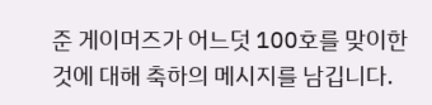준 게이머즈가 어느덧 100호를 맞이한 것에 대해 축하의 메시지를 남깁니다.